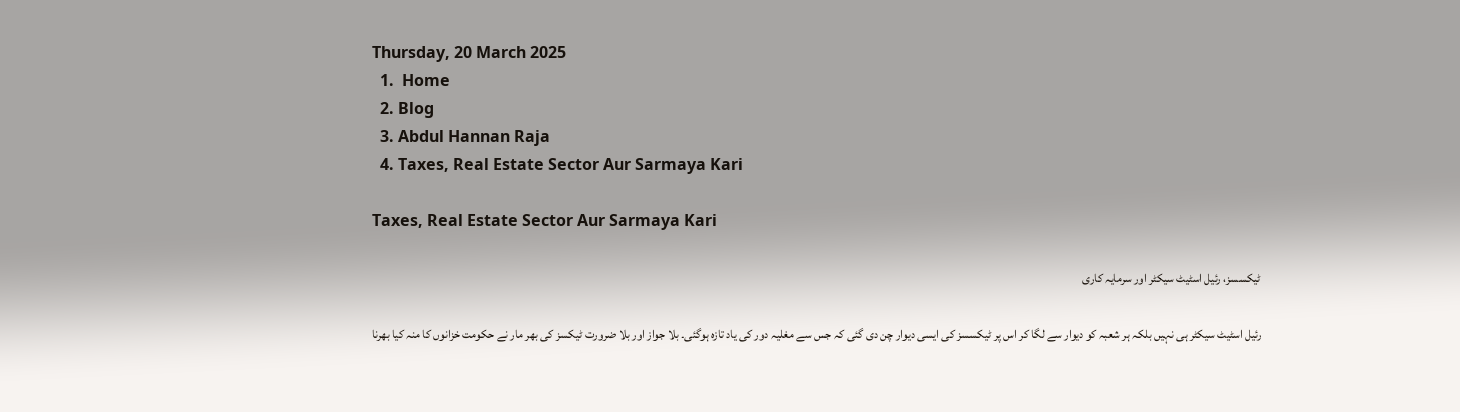Thursday, 20 March 2025
  1.  Home
  2. Blog
  3. Abdul Hannan Raja
  4. Taxes, Real Estate Sector Aur Sarmaya Kari

Taxes, Real Estate Sector Aur Sarmaya Kari

ٹیکسسز، رئیل اسٹیٹ سیکٹر اور سرمایہ کاری

رئیل اسٹیٹ سیکٹر ہی نہیں بلکہ ہر شعبہ کو دیوار سے لگا کر اس پر ٹیکسسز کی ایسی دیوار چن دی گئی کہ جس سے مغلیہ دور کی یاد تازہ ہوگئی۔ بلا جواز اور بلا ضرورت ٹیکسز کی بھر مار نے حکومت خزانوں کا منہ کیا بھرنا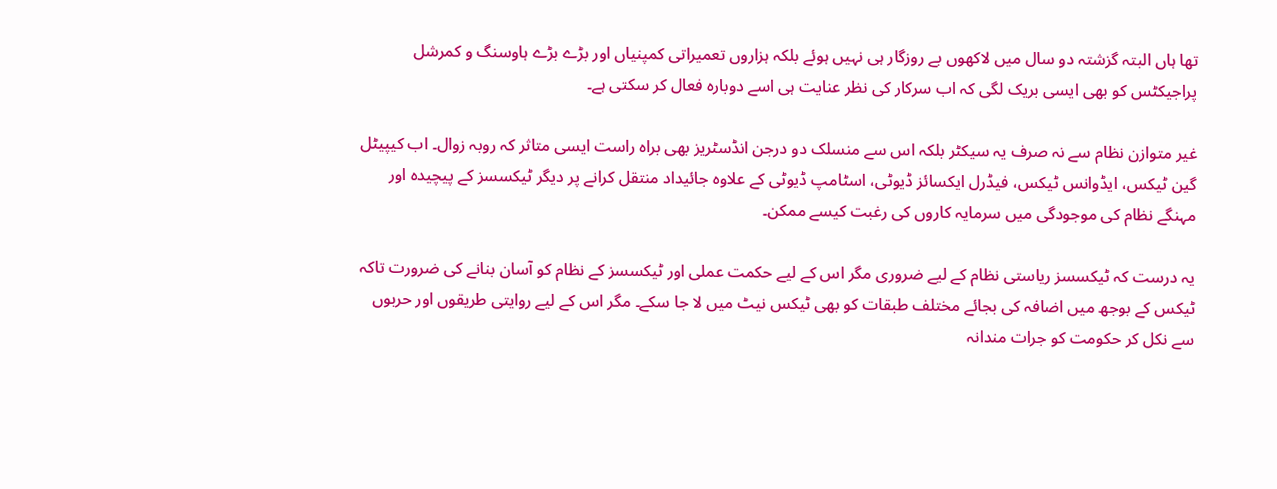تھا ہاں البتہ گزشتہ دو سال میں لاکھوں بے روزگار ہی نہیں ہوئے بلکہ ہزاروں تعمیراتی کمپنیاں اور بڑے بڑے ہاوسنگ و کمرشل پراجیکٹس کو بھی ایسی بریک لگی کہ اب سرکار کی نظر عنایت ہی اسے دوبارہ فعال کر سکتی ہے۔

غیر متوازن نظام سے نہ صرف یہ سیکٹر بلکہ اس سے منسلک دو درجن انڈسٹریز بھی براہ راست ایسی متاثر کہ روبہ زوال۔ اب کیپیٹل گین ٹیکس، ایڈوانس ٹیکس، فیڈرل ایکسائز ڈیوٹی، اسٹامپ ڈیوٹی کے علاوہ جائیداد منتقل کرانے پر دیگر ٹیکسسز کے پیچیدہ اور مہنگے نظام کی موجودگی میں سرمایہ کاروں کی رغبت کیسے ممکن۔

یہ درست کہ ٹیکسسز ریاستی نظام کے لیے ضروری مگر اس کے لیے حکمت عملی اور ٹیکسسز کے نظام کو آسان بنانے کی ضرورت تاکہ ٹیکس کے بوجھ میں اضافہ کی بجائے مختلف طبقات کو بھی ٹیکس نیٹ میں لا جا سکے۔ مگر اس کے لیے روایتی طریقوں اور حربوں سے نکل کر حکومت کو جرات مندانہ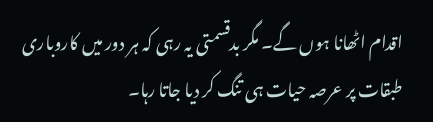اقدام اٹھانا ہوں گے۔ مگر بدقسمتی یہ رہی کہ ہر دور میں کاروباری طبقات پر عرصہ حیات ہی تنگ کر دیا جاتا رہا۔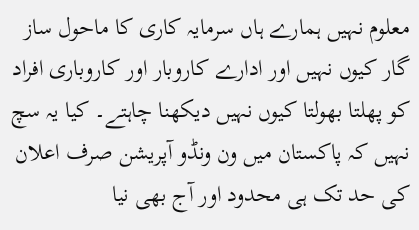معلوم نہیں ہمارے ہاں سرمایہ کاری کا ماحول ساز گار کیوں نہیں اور ادارے کاروبار اور کاروباری افراد کو پھلتا بھولتا کیوں نہیں دیکھنا چاہتے۔ کیا یہ سچ نہیں کہ پاکستان میں ون ونڈو آپریشن صرف اعلان کی حد تک ہی محدود اور آج بھی نیا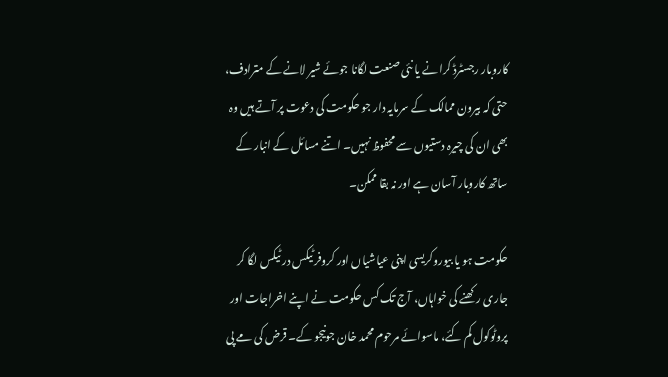کاروبار رجسٹرڈ کرانے یا نئی صنعت لگانا جوئے شیر لانے کے مترادف، حتی کہ بیرون ممالک کے سرمایہ دار جو حکومت کی دعوت پر آتے ہیں وہ بھی ان کی چیرہ دستیوں سے محفوظ نہیں۔ اتنے مسائل کے انبار کے ساتھ کاروبار آسان ہے اور نہ بقا ممکن۔

حکومت ہو یا بیوروکریسی اپنی عیاشیاں اور کروفر ٹیکس در ٹیکس لگا کر جاری رکھنے کی خواہاں، آج تک کس حکومت نے اپنے اخراجات اور پروٹوکول کم کئے، ماسوائے مرحوم محمد خان جونیجو کے۔ قرض کی مے پی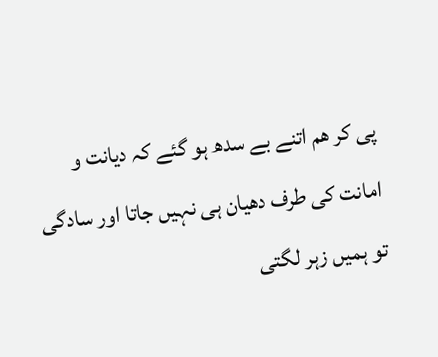پی کر ھم اتنے بے سدھ ہو گئے کہ دیانت و امانت کی طرف دھیان ہی نہیں جاتا اور سادگی تو ہمیں زہر لگتی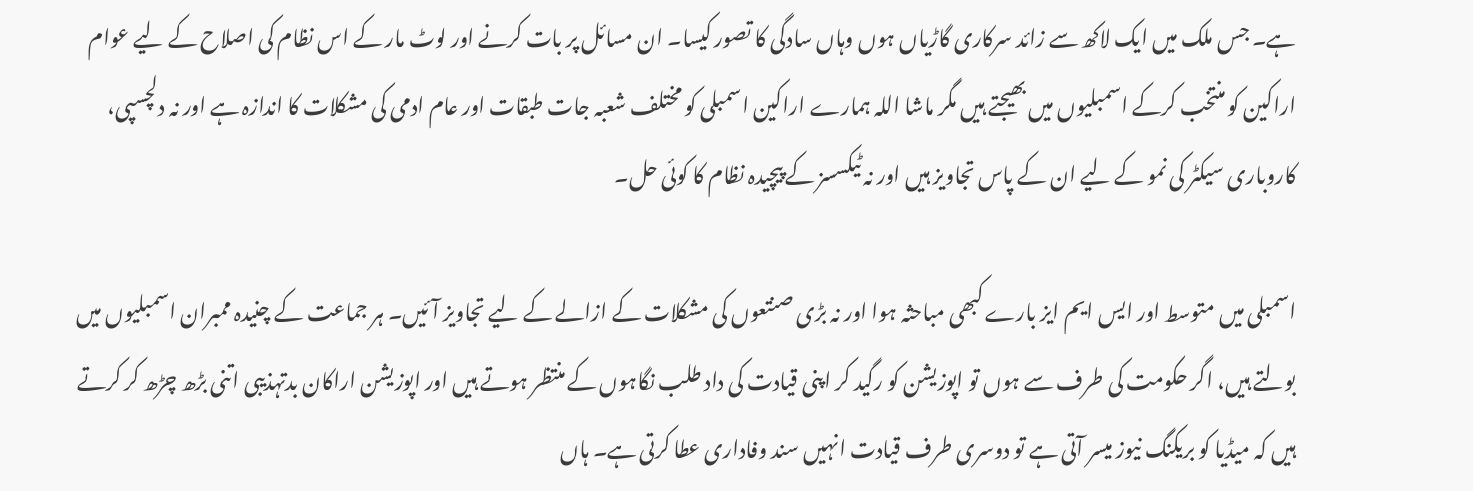ہے۔ جس ملک میں ایک لاکھ سے زائد سرکاری گاڑیاں ہوں وہاں سادگی کا تصور کیسا۔ ان مسائل پر بات کرنے اور لوٹ مار کے اس نظام کی اصلاح کے لیے عوام اراکین کو منتخب کرکے اسمبلیوں میں بھیجتے ہیں مگر ماشا اللہ ہمارے اراکین اسمبلی کو مختلف شعبہ جات طبقات اور عام ادمی کی مشکلات کا اندازہ ہے اور نہ دلچسپی، کاروباری سیکٹر کی نمو کے لیے ان کے پاس تجاویز ہیں اور نہ ٹیکسسز کے پیچیدہ نظام کا کوئی حل۔

اسمبلی میں متوسط اور ایس ایم ایز بارے کبھی مباحثہ ہوا اور نہ بڑی صنتعوں کی مشکلات کے ازالے کے لیے تجاویز آئیں۔ ہر جماعت کے چنیدہ ممبران اسمبلیوں میں بولتے ہیں، اگر حکومت کی طرف سے ہوں تو اپوزیشن کو رگید کر اپنی قیادت کی داد طلب نگاہوں کے منتظر ہوتے ہیں اور اپوزیشن اراکان بدتہذیبی اتنی بڑھ چڑھ کر کرتے ہیں کہ میڈیا کو بریکنگ نیوز میسر آتی ہے تو دوسری طرف قیادت انہیں سند وفاداری عطا کرتی ہے۔ ہاں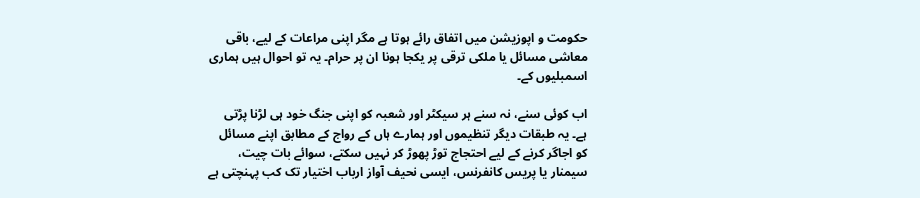حکومت و اپوزیشن میں اتفاق رائے ہوتا ہے مگر اپنی مراعات کے لیے، باقی معاشی مسائل یا ملکی ترقی پر یکجا ہونا ان پر حرام۔ یہ تو احوال ہیں ہماری اسمبلیوں کے۔

اب کوئی سنے، نہ سنے ہر سیکٹر اور شعبہ کو اپنی جنگ خود ہی لڑنا پڑتی ہے۔ یہ طبقات دیگر تنظیموں اور ہمارے ہاں کے رواج کے مطابق اپنے مسائل کو اجاگر کرنے کے لیے احتجاج توڑ پھوڑ کر نہیں سکتے، سوائے بات چیت، سیمنار یا پریس کانفرنس، ایسی نحیف آواز ارباب اختیار تک کب پہنچتی ہے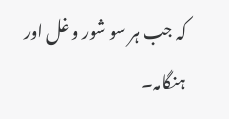کہ جب ہر سو شور و غل اور ہنگامہ۔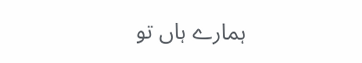ہمارے ہاں تو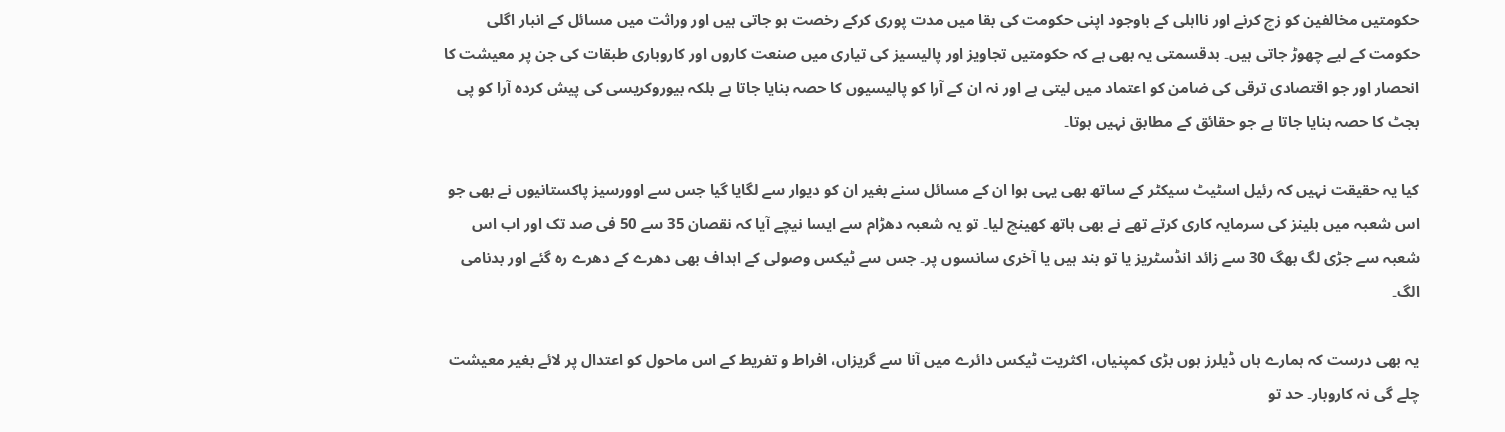حکومتیں مخالفین کو زچ کرنے اور نااہلی کے باوجود اپنی حکومت کی بقا میں مدت پوری کرکے رخصت ہو جاتی ہیں اور وراثت میں مسائل کے انبار اگلی حکومت کے لیے چھوڑ جاتی ہیں۔ بدقسمتی یہ بھی ہے کہ حکومتیں تجاویز اور پالیسیز کی تیاری میں صنعت کاروں اور کاروباری طبقات کی جن پر معیشت کا انحصار اور جو اقتصادی ترقی کی ضامن کو اعتماد میں لیتی ہے اور نہ ان کے آرا کو پالیسیوں کا حصہ بنایا جاتا ہے بلکہ بیوروکریسی کی پیش کردہ آرا کو پی بجٹ کا حصہ بنایا جاتا ہے جو حقائق کے مطابق نہیں ہوتا۔

کیا یہ حقیقت نہیں کہ رئیل اسٹیٹ سیکٹر کے ساتھ بھی یہی ہوا ان کے مسائل سنے بغیر ان کو دیوار سے لگایا گیا جس سے اوورسیز پاکستانیوں نے بھی جو اس شعبہ میں بلینز کی سرمایہ کاری کرتے تھے نے بھی ہاتھ کھینچ لیا۔ تو یہ شعبہ دھڑام سے ایسا نیچے آیا کہ نقصان 35 سے 50 فی صد تک اور اب اس شعبہ سے جڑی لگ بھگ 30 سے زائد انڈسٹریز یا تو بند ہیں یا آخری سانسوں پر۔ جس سے ٹیکس وصولی کے اہداف بھی دھرے کے دھرے رہ گئے اور بدنامی الگ۔

یہ بھی درست کہ ہمارے ہاں ڈیلرز ہوں بڑی کمپنیاں، اکثریت ٹیکس دائرے میں آنا سے گریزاں، افراط و تفریط کے اس ماحول کو اعتدال پر لائے بغیر معیشت چلے گی نہ کاروبار۔ حد تو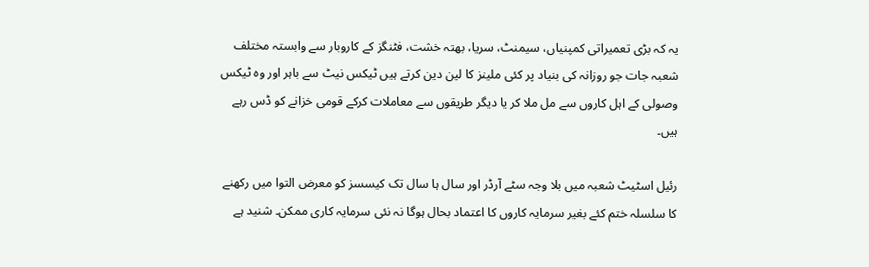یہ کہ بڑی تعمیراتی کمپنیاں، سیمنٹ، سریا، بھتہ خشت، فٹنگز کے کاروبار سے وابستہ مختلف شعبہ جات جو روزانہ کی بنیاد پر کئی ملینز کا لین دین کرتے ہیں ٹیکس نیٹ سے باہر اور وہ ٹیکس وصولی کے اہل کاروں سے مل ملا کر یا دیگر طریقوں سے معاملات کرکے قومی خزانے کو ڈس رہے ہیں۔

رئیل اسٹیٹ شعبہ میں بلا وجہ سٹے آرڈر اور سال ہا سال تک کیسسز کو معرض التوا میں رکھنے کا سلسلہ ختم کئے بغیر سرمایہ کاروں کا اعتماد بحال ہوگا نہ نئی سرمایہ کاری ممکن۔ شنید ہے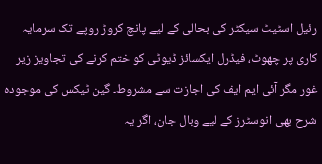رئیل اسٹیٹ سیکٹر کی بحالی کے لیے پانچ کروڑ روپے تک سرمایہ کاری پر چھوٹ، فیڈرل ایکسائز ڈیوٹی کو ختم کرنے کی تجاویز زیر غور مگر آئی ایم ایف کی اجازت سے مشروط۔ گین ٹیکس کی موجودہ شرح بھی انوسٹرز کے لیے وبال جان، اگر یہ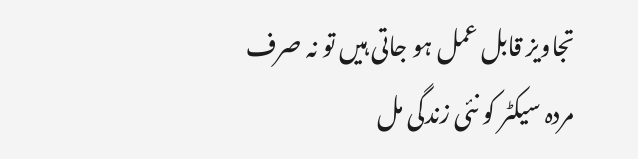تجاویز قابل عمل ہو جاتی ہیں تو نہ صرف مردہ سیکٹر کو نئی زندگی مل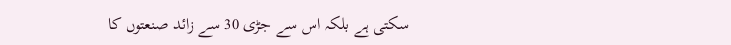سکتی ہے بلکہ اس سے جڑی 30 سے زائد صنعتوں کا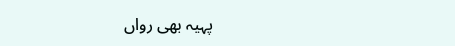پہیہ بھی رواں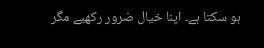ہو سکتا ہے۔ اپنا خیال ضرور رکھیے مگر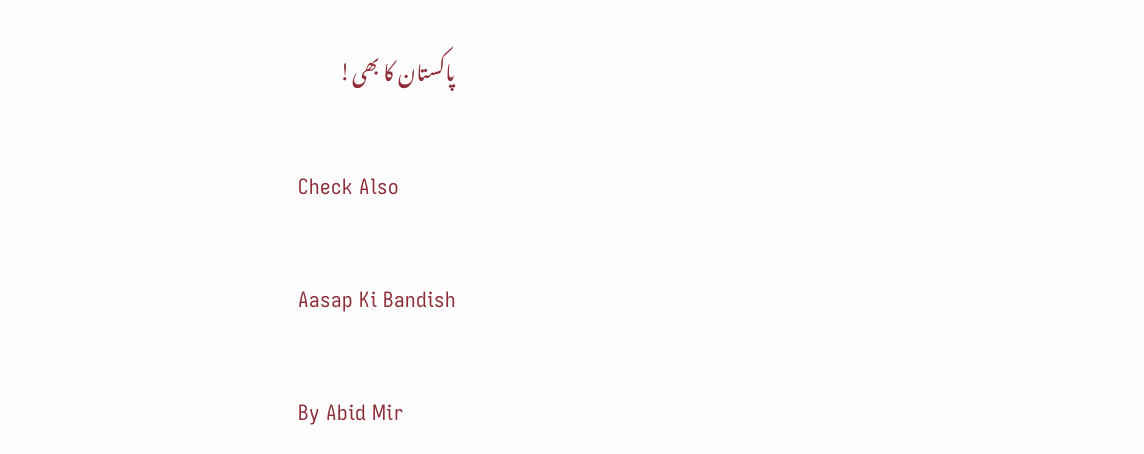پاکستان کا بھی!

Check Also

Aasap Ki Bandish

By Abid Mir